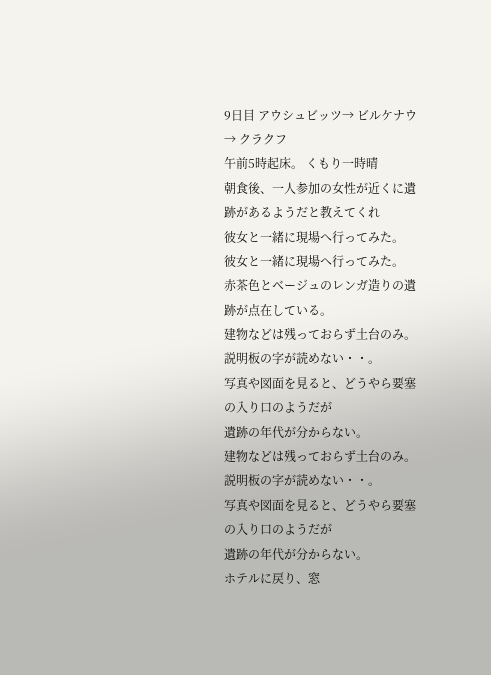9日目 アウシュビッツ→ ビルケナウ→ クラクフ
午前5時起床。 くもり一時晴
朝食後、一人参加の女性が近くに遺跡があるようだと教えてくれ
彼女と一緒に現場へ行ってみた。
彼女と一緒に現場へ行ってみた。
赤茶色とベージュのレンガ造りの遺跡が点在している。
建物などは残っておらず土台のみ。
説明板の字が読めない・・。
写真や図面を見ると、どうやら要塞の入り口のようだが
遺跡の年代が分からない。
建物などは残っておらず土台のみ。
説明板の字が読めない・・。
写真や図面を見ると、どうやら要塞の入り口のようだが
遺跡の年代が分からない。
ホテルに戻り、窓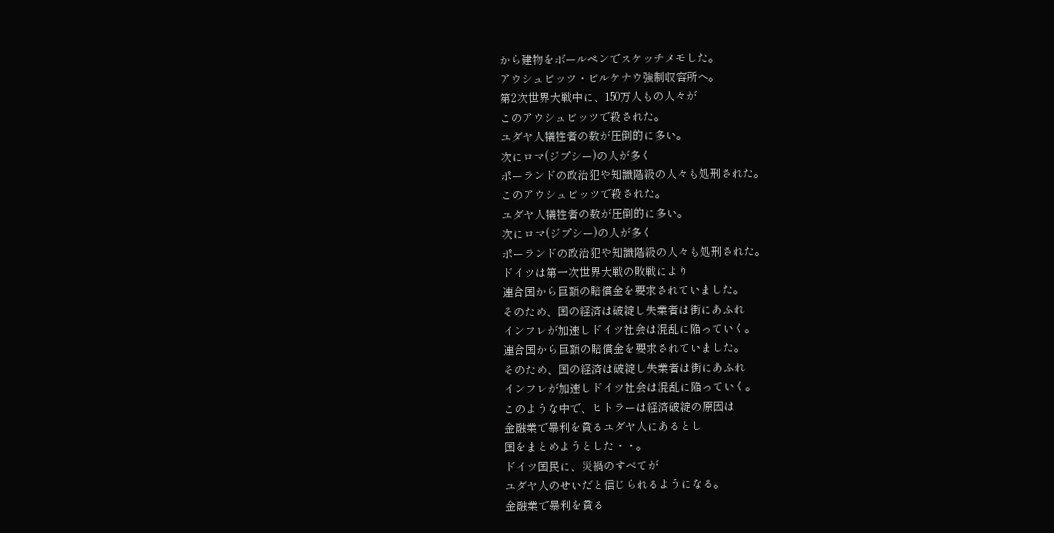から建物をボールペンでスケッチメモした。
アウシュビッツ・ビルケナウ強制収容所へ。
第2次世界大戦中に、150万人もの人々が
このアウシュビッツで殺された。
ユダヤ人犠牲者の数が圧倒的に多い。
次にロマ(ジプシー)の人が多く
ポーランドの政治犯や知識階級の人々も処刑された。
このアウシュビッツで殺された。
ユダヤ人犠牲者の数が圧倒的に多い。
次にロマ(ジプシー)の人が多く
ポーランドの政治犯や知識階級の人々も処刑された。
ドイツは第一次世界大戦の敗戦により
連合国から巨額の賠償金を要求されていました。
そのため、国の経済は破綻し失業者は街にあふれ
インフレが加速しドイツ社会は混乱に陥っていく。
連合国から巨額の賠償金を要求されていました。
そのため、国の経済は破綻し失業者は街にあふれ
インフレが加速しドイツ社会は混乱に陥っていく。
このような中で、ヒトラーは経済破綻の原因は
金融業で暴利を貧るユダヤ人にあるとし
国をまとめようとした・・。
ドイツ国民に、災禍のすべてが
ユダヤ人のせいだと信じられるようになる。
金融業で暴利を貧る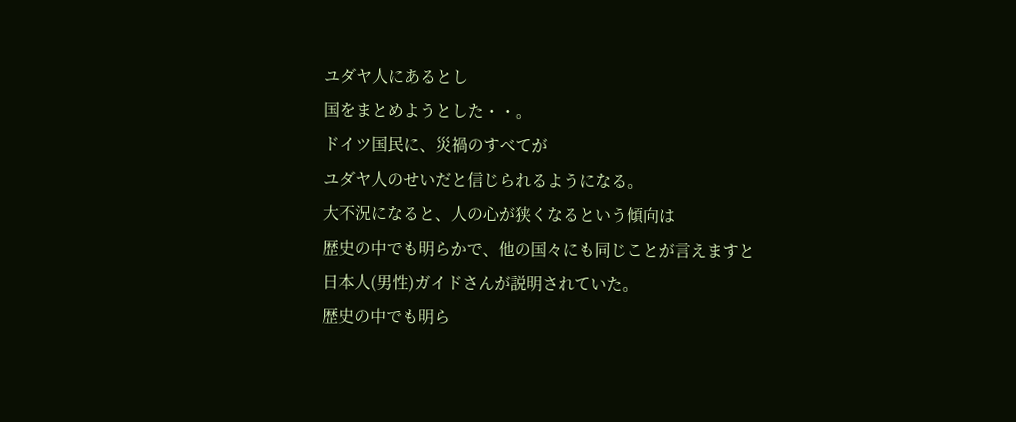ユダヤ人にあるとし
国をまとめようとした・・。
ドイツ国民に、災禍のすべてが
ユダヤ人のせいだと信じられるようになる。
大不況になると、人の心が狭くなるという傾向は
歴史の中でも明らかで、他の国々にも同じことが言えますと
日本人(男性)ガイドさんが説明されていた。
歴史の中でも明ら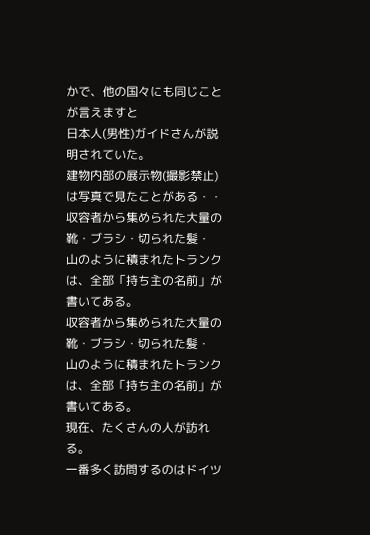かで、他の国々にも同じことが言えますと
日本人(男性)ガイドさんが説明されていた。
建物内部の展示物(撮影禁止)は写真で見たことがある・・
収容者から集められた大量の靴・ブラシ・切られた髪・
山のように積まれたトランクは、全部「持ち主の名前」が書いてある。
収容者から集められた大量の靴・ブラシ・切られた髪・
山のように積まれたトランクは、全部「持ち主の名前」が書いてある。
現在、たくさんの人が訪れる。
一番多く訪問するのはドイツ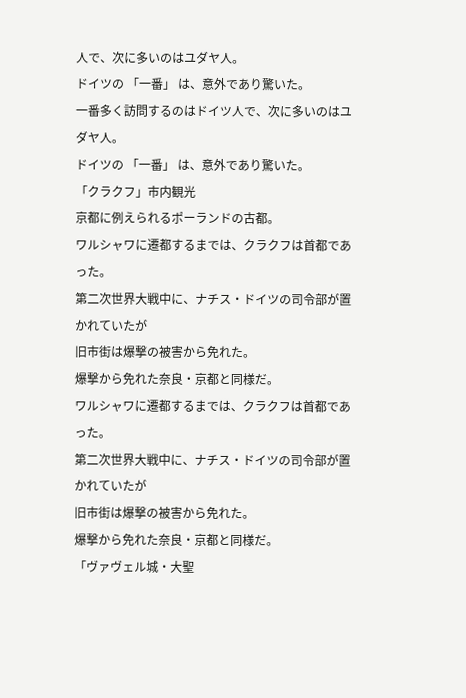人で、次に多いのはユダヤ人。
ドイツの 「一番」 は、意外であり驚いた。
一番多く訪問するのはドイツ人で、次に多いのはユダヤ人。
ドイツの 「一番」 は、意外であり驚いた。
「クラクフ」市内観光
京都に例えられるポーランドの古都。
ワルシャワに遷都するまでは、クラクフは首都であった。
第二次世界大戦中に、ナチス・ドイツの司令部が置かれていたが
旧市街は爆撃の被害から免れた。
爆撃から免れた奈良・京都と同様だ。
ワルシャワに遷都するまでは、クラクフは首都であった。
第二次世界大戦中に、ナチス・ドイツの司令部が置かれていたが
旧市街は爆撃の被害から免れた。
爆撃から免れた奈良・京都と同様だ。
「ヴァヴェル城・大聖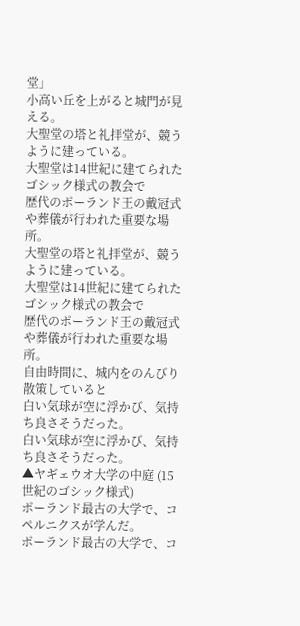堂」
小高い丘を上がると城門が見える。
大聖堂の塔と礼拝堂が、競うように建っている。
大聖堂は14世紀に建てられたゴシック様式の教会で
歴代のポーランド王の戴冠式や葬儀が行われた重要な場所。
大聖堂の塔と礼拝堂が、競うように建っている。
大聖堂は14世紀に建てられたゴシック様式の教会で
歴代のポーランド王の戴冠式や葬儀が行われた重要な場所。
自由時間に、城内をのんびり散策していると
白い気球が空に浮かび、気持ち良さそうだった。
白い気球が空に浮かび、気持ち良さそうだった。
▲ヤギェウオ大学の中庭 (15世紀のゴシック様式)
ポーランド最古の大学で、コペルニクスが学んだ。
ポーランド最古の大学で、コ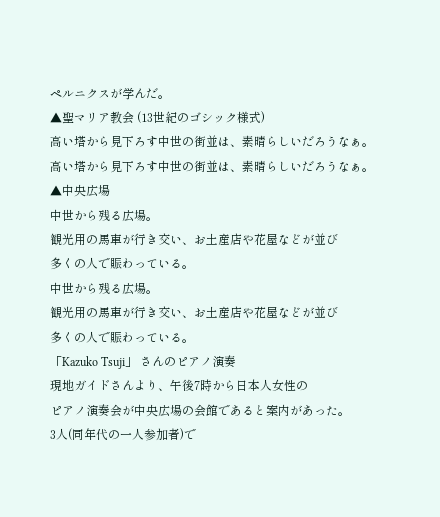ペルニクスが学んだ。
▲聖マリア教会 (13世紀のゴシック様式)
高い塔から見下ろす中世の街並は、素晴らしいだろうなぁ。
高い塔から見下ろす中世の街並は、素晴らしいだろうなぁ。
▲中央広場
中世から残る広場。
観光用の馬車が行き交い、お土産店や花屋などが並び
多くの人で賑わっている。
中世から残る広場。
観光用の馬車が行き交い、お土産店や花屋などが並び
多くの人で賑わっている。
「Kazuko Tsuji」 さんのピアノ演奏
現地ガイドさんより、午後7時から日本人女性の
ピアノ演奏会が中央広場の会館であると案内があった。
3人(同年代の一人参加者)で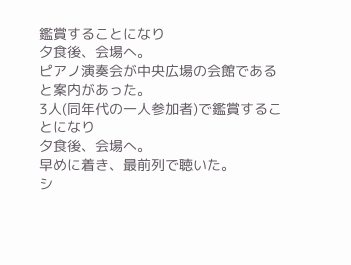鑑賞することになり
夕食後、会場へ。
ピアノ演奏会が中央広場の会館であると案内があった。
3人(同年代の一人参加者)で鑑賞することになり
夕食後、会場へ。
早めに着き、最前列で聴いた。
シ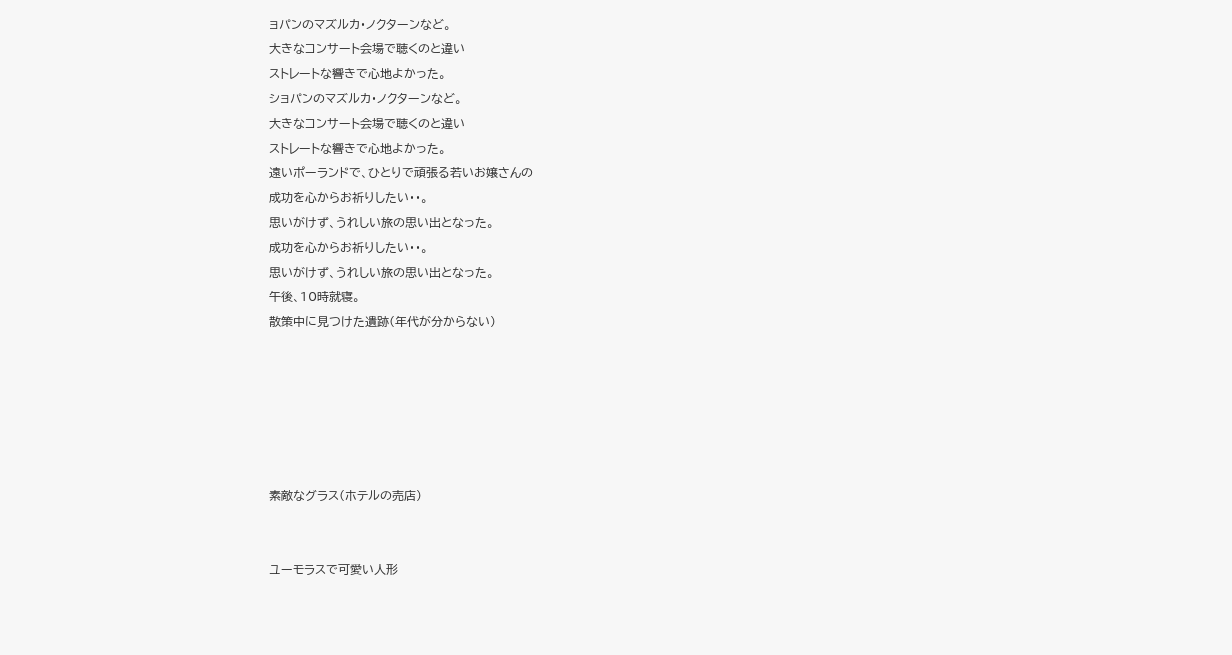ョパンのマズルカ・ノクターンなど。
大きなコンサート会場で聴くのと違い
ストレートな響きで心地よかった。
ショパンのマズルカ・ノクターンなど。
大きなコンサート会場で聴くのと違い
ストレートな響きで心地よかった。
遠いポーランドで、ひとりで頑張る若いお嬢さんの
成功を心からお祈りしたい・・。
思いがけず、うれしい旅の思い出となった。
成功を心からお祈りしたい・・。
思いがけず、うれしい旅の思い出となった。
午後、10時就寝。
散策中に見つけた遺跡(年代が分からない)






素敵なグラス(ホテルの売店)


ユーモラスで可愛い人形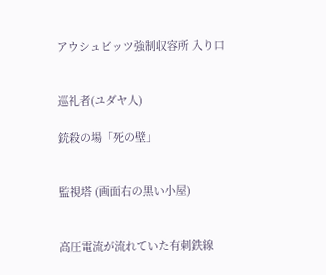アウシュビッツ強制収容所 入り口


巡礼者(ユダヤ人)

銃殺の場「死の壁」


監視塔 (画面右の黒い小屋)


高圧電流が流れていた有刺鉄線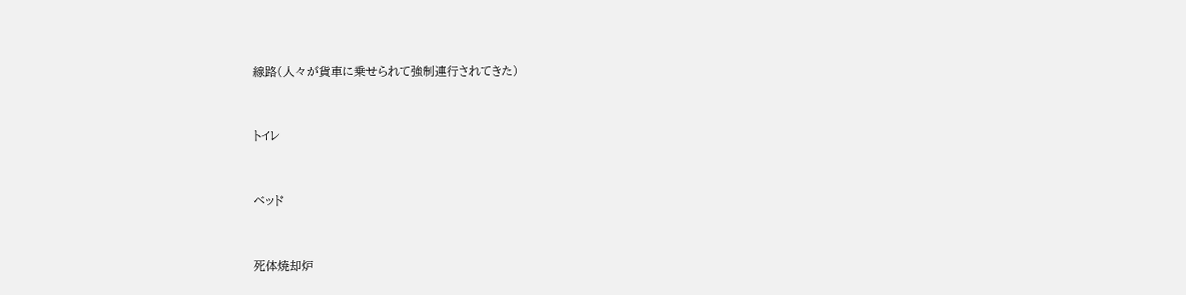線路(人々が貨車に乗せられて強制連行されてきた)


トイレ


ベッド


死体焼却炉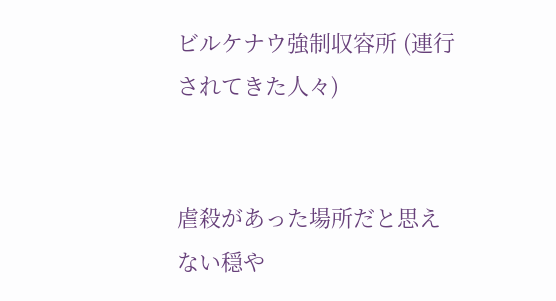ビルケナウ強制収容所 (連行されてきた人々)


虐殺があった場所だと思えない穏や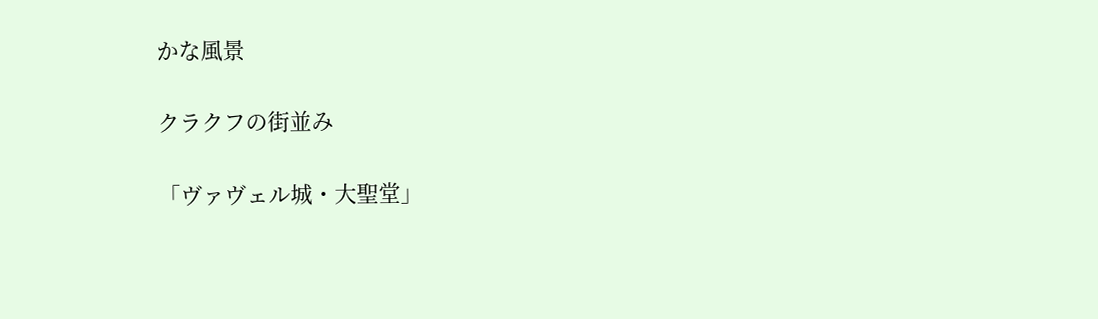かな風景


クラクフの街並み


「ヴァヴェル城・大聖堂」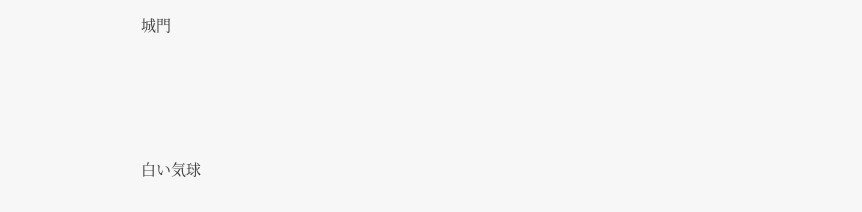城門





白い気球